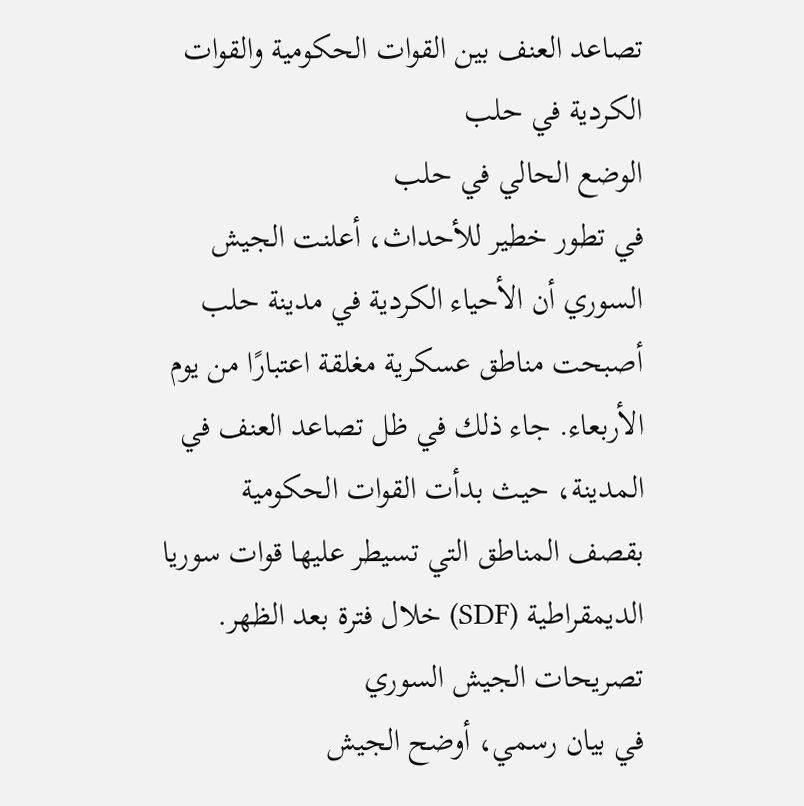تصاعد العنف بين القوات الحكومية والقوات الكردية في حلب
الوضع الحالي في حلب
في تطور خطير للأحداث، أعلنت الجيش السوري أن الأحياء الكردية في مدينة حلب أصبحت مناطق عسكرية مغلقة اعتبارًا من يوم الأربعاء. جاء ذلك في ظل تصاعد العنف في المدينة، حيث بدأت القوات الحكومية بقصف المناطق التي تسيطر عليها قوات سوريا الديمقراطية (SDF) خلال فترة بعد الظهر.
تصريحات الجيش السوري
في بيان رسمي، أوضح الجيش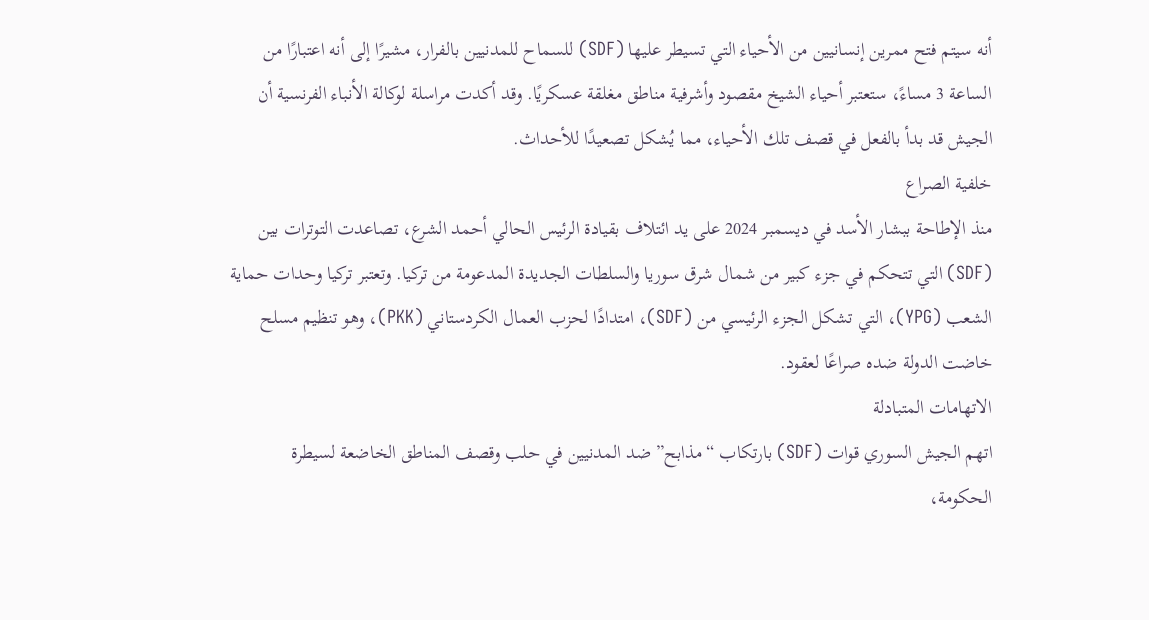أنه سيتم فتح ممرين إنسانيين من الأحياء التي تسيطر عليها (SDF) للسماح للمدنيين بالفرار، مشيرًا إلى أنه اعتبارًا من الساعة 3 مساءً، ستعتبر أحياء الشيخ مقصود وأشرفية مناطق مغلقة عسكريًا. وقد أكدت مراسلة لوكالة الأنباء الفرنسية أن الجيش قد بدأ بالفعل في قصف تلك الأحياء، مما يُشكل تصعيدًا للأحداث.
خلفية الصراع
منذ الإطاحة ببشار الأسد في ديسمبر 2024 على يد ائتلاف بقيادة الرئيس الحالي أحمد الشرع، تصاعدت التوترات بين (SDF) التي تتحكم في جزء كبير من شمال شرق سوريا والسلطات الجديدة المدعومة من تركيا. وتعتبر تركيا وحدات حماية الشعب (YPG)، التي تشكل الجزء الرئيسي من (SDF)، امتدادًا لحزب العمال الكردستاني (PKK)، وهو تنظيم مسلح خاضت الدولة ضده صراعًا لعقود.
الاتهامات المتبادلة
اتهم الجيش السوري قوات (SDF) بارتكاب “مذابح” ضد المدنيين في حلب وقصف المناطق الخاضعة لسيطرة الحكومة،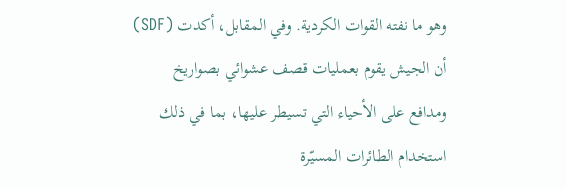وهو ما نفته القوات الكردية. وفي المقابل، أكدت (SDF) أن الجيش يقوم بعمليات قصف عشوائي بصواريخ ومدافع على الأحياء التي تسيطر عليها، بما في ذلك استخدام الطائرات المسيّرة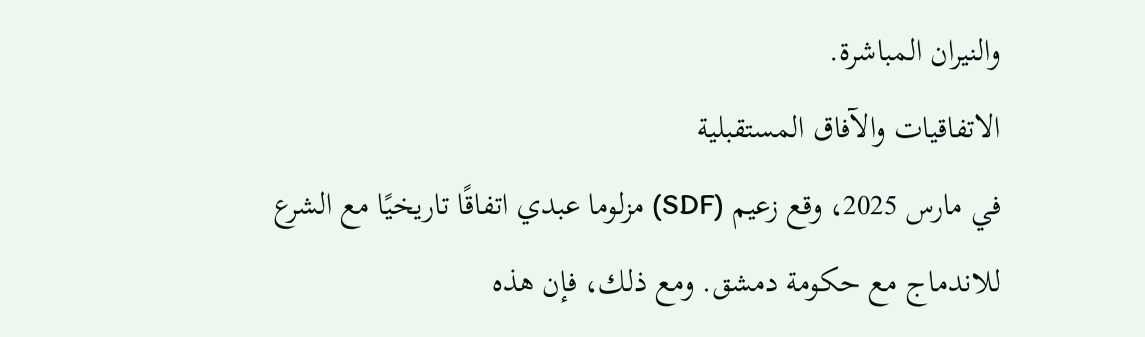والنيران المباشرة.
الاتفاقيات والآفاق المستقبلية
في مارس 2025، وقع زعيم (SDF) مزلوما عبدي اتفاقًا تاريخيًا مع الشرع للاندماج مع حكومة دمشق. ومع ذلك، فإن هذه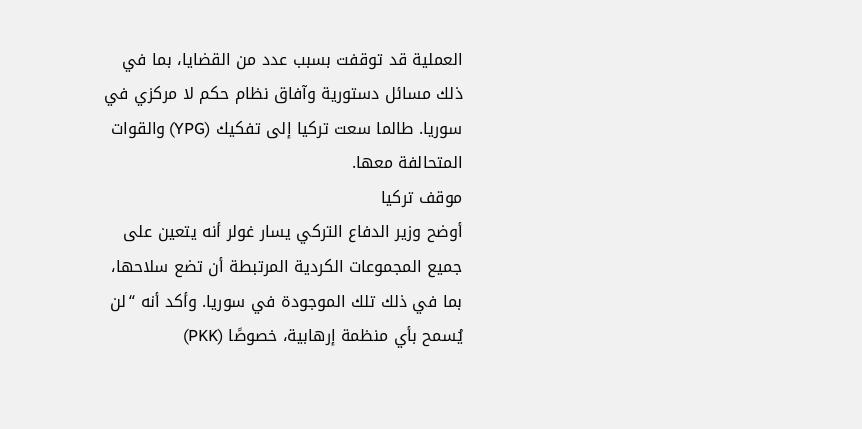العملية قد توقفت بسبب عدد من القضايا، بما في ذلك مسائل دستورية وآفاق نظام حكم لا مركزي في سوريا. طالما سعت تركيا إلى تفكيك (YPG) والقوات المتحالفة معها.
موقف تركيا
أوضح وزير الدفاع التركي يسار غولر أنه يتعين على جميع المجموعات الكردية المرتبطة أن تضع سلاحها، بما في ذلك تلك الموجودة في سوريا. وأكد أنه “لن يُسمح بأي منظمة إرهابية، خصوصًا (PKK)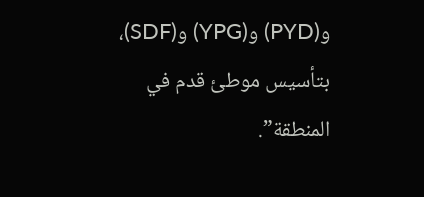و(PYD) و(YPG) و(SDF)، بتأسيس موطئ قدم في المنطقة”.